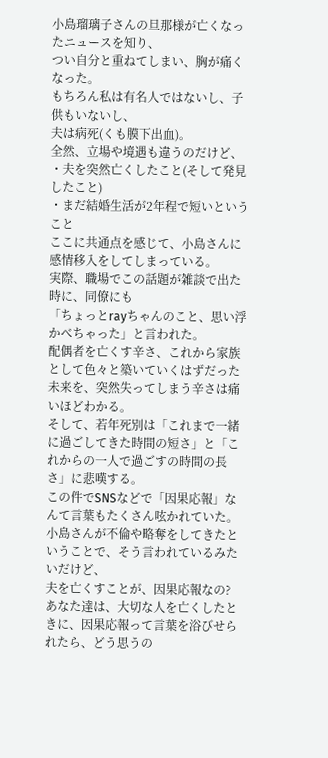小島瑠璃子さんの旦那様が亡くなったニュースを知り、
つい自分と重ねてしまい、胸が痛くなった。
もちろん私は有名人ではないし、子供もいないし、
夫は病死(くも膜下出血)。
全然、立場や境遇も違うのだけど、
・夫を突然亡くしたこと(そして発見したこと)
・まだ結婚生活が2年程で短いということ
ここに共通点を感じて、小島さんに感情移入をしてしまっている。
実際、職場でこの話題が雑談で出た時に、同僚にも
「ちょっとrayちゃんのこと、思い浮かべちゃった」と言われた。
配偶者を亡くす辛さ、これから家族として色々と築いていくはずだった未来を、突然失ってしまう辛さは痛いほどわかる。
そして、若年死別は「これまで一緒に過ごしてきた時間の短さ」と「これからの一人で過ごすの時間の長さ」に悲嘆する。
この件でSNSなどで「因果応報」なんて言葉もたくさん呟かれていた。
小島さんが不倫や略奪をしてきたということで、そう言われているみたいだけど、
夫を亡くすことが、因果応報なの?
あなた達は、大切な人を亡くしたときに、因果応報って言葉を浴びせられたら、どう思うの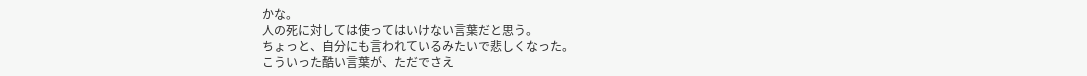かな。
人の死に対しては使ってはいけない言葉だと思う。
ちょっと、自分にも言われているみたいで悲しくなった。
こういった酷い言葉が、ただでさえ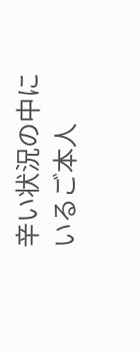辛い状況の中にいるご本人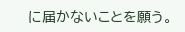に届かないことを願う。